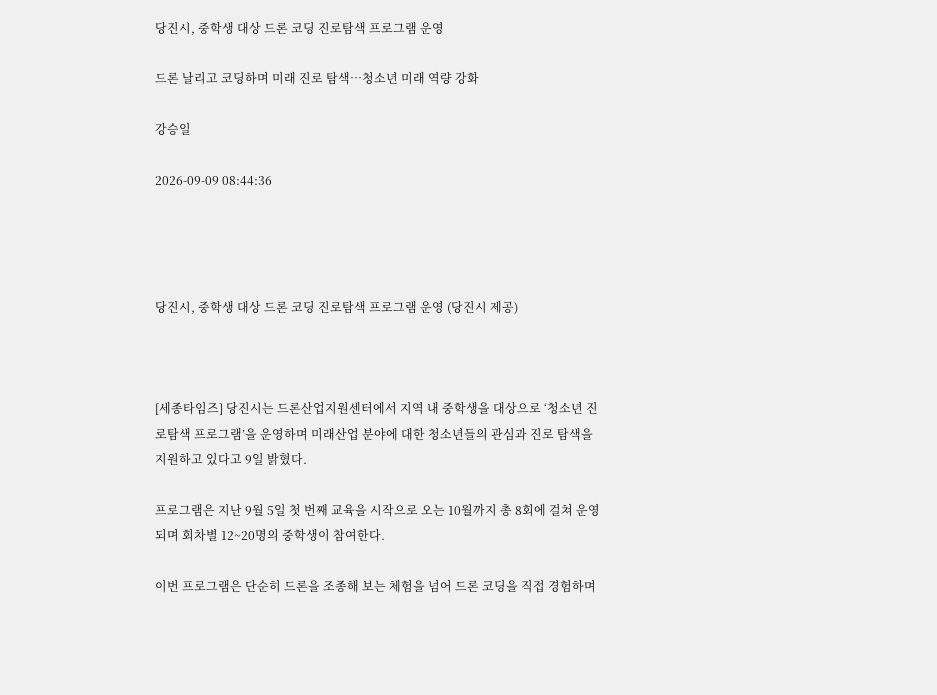당진시, 중학생 대상 드론 코딩 진로탐색 프로그램 운영

드론 날리고 코딩하며 미래 진로 탐색…청소년 미래 역량 강화

강승일

2026-09-09 08:44:36




당진시, 중학생 대상 드론 코딩 진로탐색 프로그램 운영 (당진시 제공)



[세종타임즈] 당진시는 드론산업지원센터에서 지역 내 중학생을 대상으로 ‘청소년 진로탐색 프로그램’을 운영하며 미래산업 분야에 대한 청소년들의 관심과 진로 탐색을 지원하고 있다고 9일 밝혔다.

프로그램은 지난 9월 5일 첫 번째 교육을 시작으로 오는 10월까지 총 8회에 걸쳐 운영되며 회차별 12~20명의 중학생이 참여한다.

이번 프로그램은 단순히 드론을 조종해 보는 체험을 넘어 드론 코딩을 직접 경험하며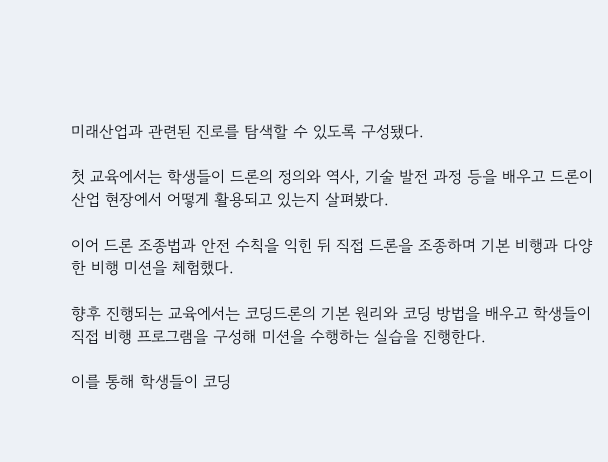미래산업과 관련된 진로를 탐색할 수 있도록 구성됐다.

첫 교육에서는 학생들이 드론의 정의와 역사, 기술 발전 과정 등을 배우고 드론이 산업 현장에서 어떻게 활용되고 있는지 살펴봤다.

이어 드론 조종법과 안전 수칙을 익힌 뒤 직접 드론을 조종하며 기본 비행과 다양한 비행 미션을 체험했다.

향후 진행되는 교육에서는 코딩드론의 기본 원리와 코딩 방법을 배우고 학생들이 직접 비행 프로그램을 구성해 미션을 수행하는 실습을 진행한다.

이를 통해 학생들이 코딩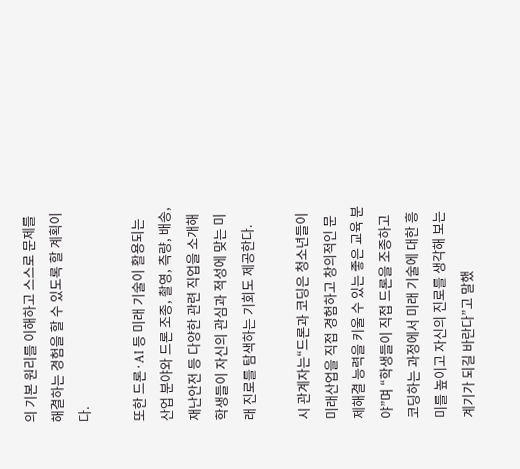의 기본 원리를 이해하고 스스로 문제를 해결하는 경험을 할 수 있도록 할 계획이다.

또한 드론·AI 등 미래 기술이 활용되는 산업 분야와 드론 조종, 촬영, 측량, 배송, 재난안전 등 다양한 관련 직업을 소개해 학생들이 자신의 관심과 적성에 맞는 미래 진로를 탐색하는 기회도 제공한다.

시 관계자는“드론과 코딩은 청소년들이 미래산업을 직접 경험하고 창의적인 문제해결 능력을 키울 수 있는 좋은 교육 분야”며 “학생들이 직접 드론을 조종하고 코딩하는 과정에서 미래 기술에 대한 흥미를 높이고 자신의 진로를 생각해 보는 계기가 되길 바란다”고 말했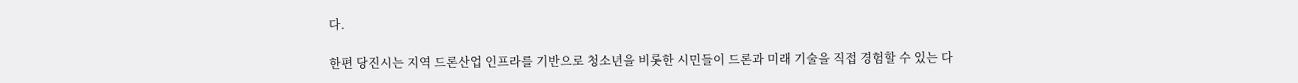다.

한편 당진시는 지역 드론산업 인프라를 기반으로 청소년을 비롯한 시민들이 드론과 미래 기술을 직접 경험할 수 있는 다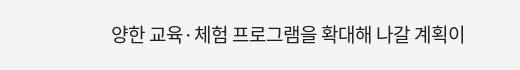양한 교육·체험 프로그램을 확대해 나갈 계획이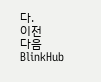다.
이전
다음
BlinkHub